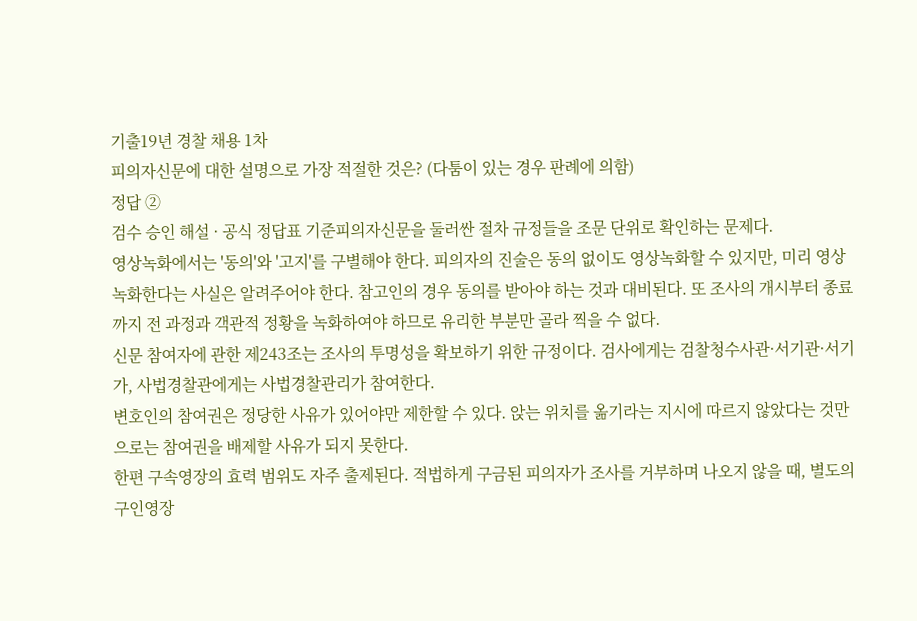기출19년 경찰 채용 1차
피의자신문에 대한 설명으로 가장 적절한 것은? (다툼이 있는 경우 판례에 의함)
정답 ②
검수 승인 해설 · 공식 정답표 기준피의자신문을 둘러싼 절차 규정들을 조문 단위로 확인하는 문제다.
영상녹화에서는 '동의'와 '고지'를 구별해야 한다. 피의자의 진술은 동의 없이도 영상녹화할 수 있지만, 미리 영상녹화한다는 사실은 알려주어야 한다. 참고인의 경우 동의를 받아야 하는 것과 대비된다. 또 조사의 개시부터 종료까지 전 과정과 객관적 정황을 녹화하여야 하므로 유리한 부분만 골라 찍을 수 없다.
신문 참여자에 관한 제243조는 조사의 투명성을 확보하기 위한 규정이다. 검사에게는 검찰청수사관·서기관·서기가, 사법경찰관에게는 사법경찰관리가 참여한다.
변호인의 참여권은 정당한 사유가 있어야만 제한할 수 있다. 앉는 위치를 옮기라는 지시에 따르지 않았다는 것만으로는 참여권을 배제할 사유가 되지 못한다.
한편 구속영장의 효력 범위도 자주 출제된다. 적법하게 구금된 피의자가 조사를 거부하며 나오지 않을 때, 별도의 구인영장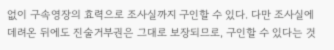없이 구속영장의 효력으로 조사실까지 구인할 수 있다. 다만 조사실에 데려온 뒤에도 진술거부권은 그대로 보장되므로, 구인할 수 있다는 것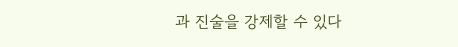과 진술을 강제할 수 있다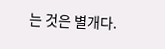는 것은 별개다.